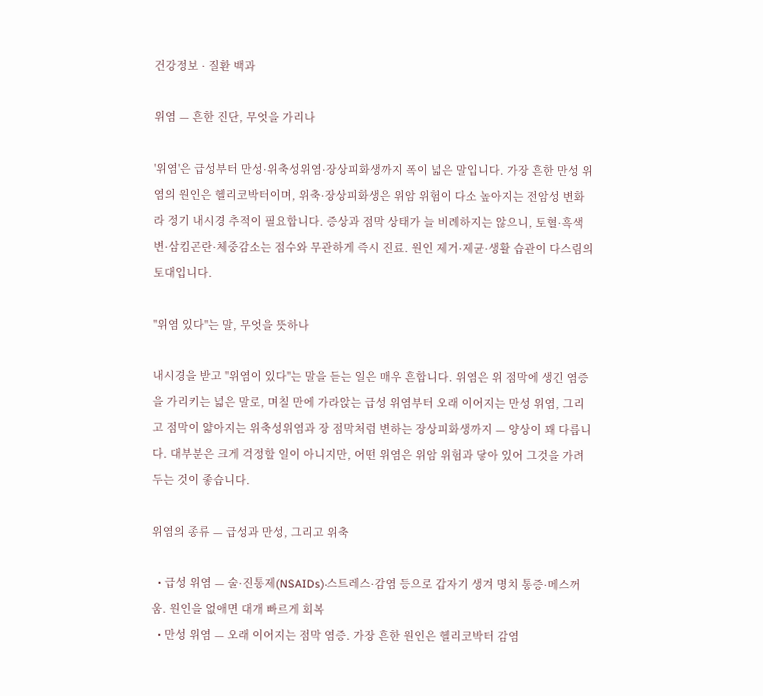건강정보 · 질환 백과

위염 — 흔한 진단, 무엇을 가리나

'위염'은 급성부터 만성·위축성위염·장상피화생까지 폭이 넓은 말입니다. 가장 흔한 만성 위염의 원인은 헬리코박터이며, 위축·장상피화생은 위암 위험이 다소 높아지는 전암성 변화라 정기 내시경 추적이 필요합니다. 증상과 점막 상태가 늘 비례하지는 않으니, 토혈·흑색변·삼킴곤란·체중감소는 점수와 무관하게 즉시 진료. 원인 제거·제균·생활 습관이 다스림의 토대입니다.

"위염 있다"는 말, 무엇을 뜻하나

내시경을 받고 "위염이 있다"는 말을 듣는 일은 매우 흔합니다. 위염은 위 점막에 생긴 염증을 가리키는 넓은 말로, 며칠 만에 가라앉는 급성 위염부터 오래 이어지는 만성 위염, 그리고 점막이 얇아지는 위축성위염과 장 점막처럼 변하는 장상피화생까지 — 양상이 꽤 다릅니다. 대부분은 크게 걱정할 일이 아니지만, 어떤 위염은 위암 위험과 닿아 있어 그것을 가려 두는 것이 좋습니다.

위염의 종류 — 급성과 만성, 그리고 위축

  • 급성 위염 — 술·진통제(NSAIDs)·스트레스·감염 등으로 갑자기 생겨 명치 통증·메스꺼움. 원인을 없애면 대개 빠르게 회복
  • 만성 위염 — 오래 이어지는 점막 염증. 가장 흔한 원인은 헬리코박터 감염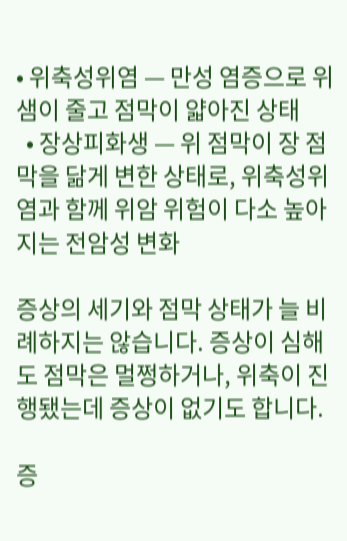• 위축성위염 — 만성 염증으로 위샘이 줄고 점막이 얇아진 상태
  • 장상피화생 — 위 점막이 장 점막을 닮게 변한 상태로, 위축성위염과 함께 위암 위험이 다소 높아지는 전암성 변화

증상의 세기와 점막 상태가 늘 비례하지는 않습니다. 증상이 심해도 점막은 멀쩡하거나, 위축이 진행됐는데 증상이 없기도 합니다.

증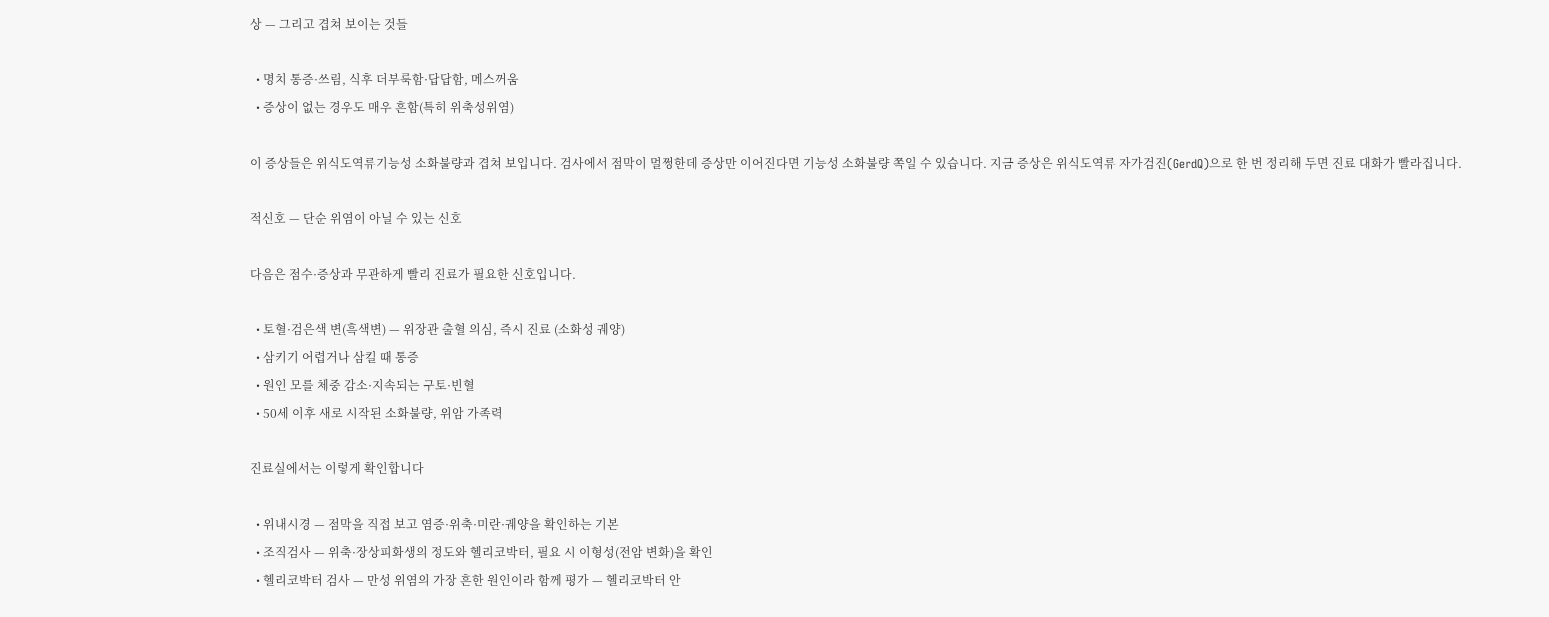상 — 그리고 겹쳐 보이는 것들

  • 명치 통증·쓰림, 식후 더부룩함·답답함, 메스꺼움
  • 증상이 없는 경우도 매우 흔함(특히 위축성위염)

이 증상들은 위식도역류기능성 소화불량과 겹쳐 보입니다. 검사에서 점막이 멀쩡한데 증상만 이어진다면 기능성 소화불량 쪽일 수 있습니다. 지금 증상은 위식도역류 자가검진(GerdQ)으로 한 번 정리해 두면 진료 대화가 빨라집니다.

적신호 — 단순 위염이 아닐 수 있는 신호

다음은 점수·증상과 무관하게 빨리 진료가 필요한 신호입니다.

  • 토혈·검은색 변(흑색변) — 위장관 출혈 의심, 즉시 진료 (소화성 궤양)
  • 삼키기 어렵거나 삼킬 때 통증
  • 원인 모를 체중 감소·지속되는 구토·빈혈
  • 50세 이후 새로 시작된 소화불량, 위암 가족력

진료실에서는 이렇게 확인합니다

  • 위내시경 — 점막을 직접 보고 염증·위축·미란·궤양을 확인하는 기본
  • 조직검사 — 위축·장상피화생의 정도와 헬리코박터, 필요 시 이형성(전암 변화)을 확인
  • 헬리코박터 검사 — 만성 위염의 가장 흔한 원인이라 함께 평가 — 헬리코박터 안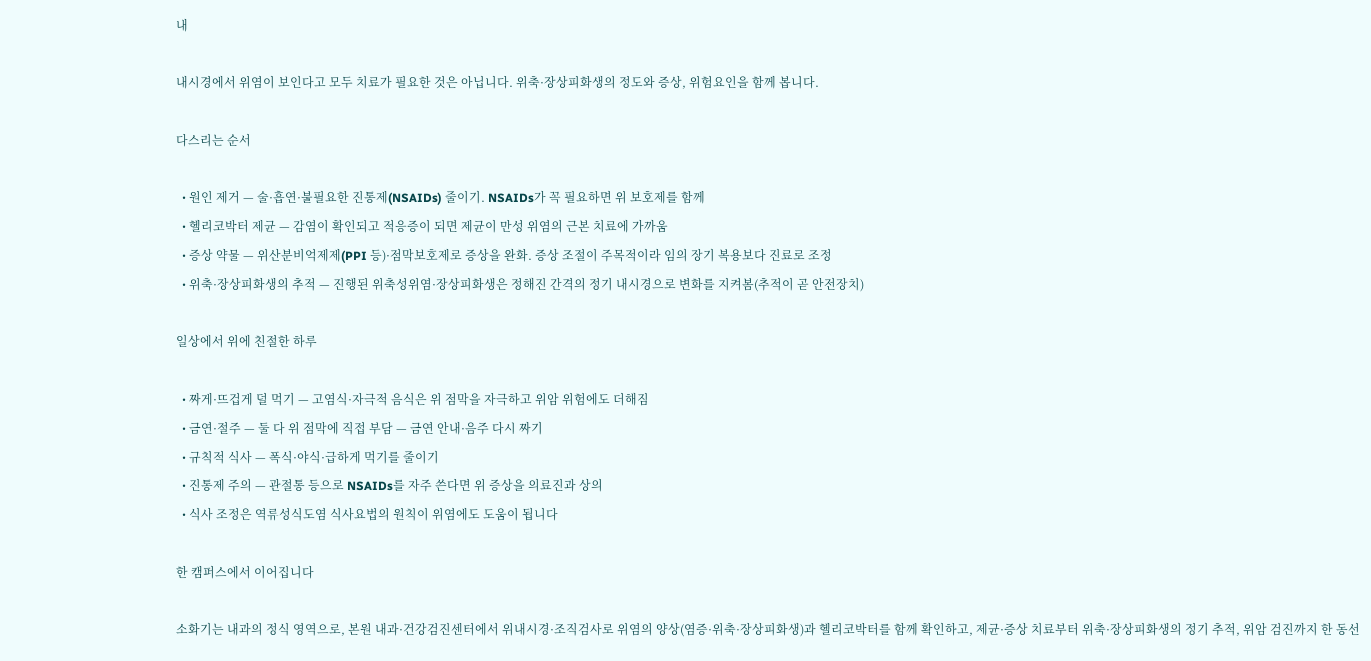내

내시경에서 위염이 보인다고 모두 치료가 필요한 것은 아닙니다. 위축·장상피화생의 정도와 증상, 위험요인을 함께 봅니다.

다스리는 순서

  • 원인 제거 — 술·흡연·불필요한 진통제(NSAIDs) 줄이기. NSAIDs가 꼭 필요하면 위 보호제를 함께
  • 헬리코박터 제균 — 감염이 확인되고 적응증이 되면 제균이 만성 위염의 근본 치료에 가까움
  • 증상 약물 — 위산분비억제제(PPI 등)·점막보호제로 증상을 완화. 증상 조절이 주목적이라 임의 장기 복용보다 진료로 조정
  • 위축·장상피화생의 추적 — 진행된 위축성위염·장상피화생은 정해진 간격의 정기 내시경으로 변화를 지켜봄(추적이 곧 안전장치)

일상에서 위에 친절한 하루

  • 짜게·뜨겁게 덜 먹기 — 고염식·자극적 음식은 위 점막을 자극하고 위암 위험에도 더해짐
  • 금연·절주 — 둘 다 위 점막에 직접 부담 — 금연 안내·음주 다시 짜기
  • 규칙적 식사 — 폭식·야식·급하게 먹기를 줄이기
  • 진통제 주의 — 관절통 등으로 NSAIDs를 자주 쓴다면 위 증상을 의료진과 상의
  • 식사 조정은 역류성식도염 식사요법의 원칙이 위염에도 도움이 됩니다

한 캠퍼스에서 이어집니다

소화기는 내과의 정식 영역으로, 본원 내과·건강검진센터에서 위내시경·조직검사로 위염의 양상(염증·위축·장상피화생)과 헬리코박터를 함께 확인하고, 제균·증상 치료부터 위축·장상피화생의 정기 추적, 위암 검진까지 한 동선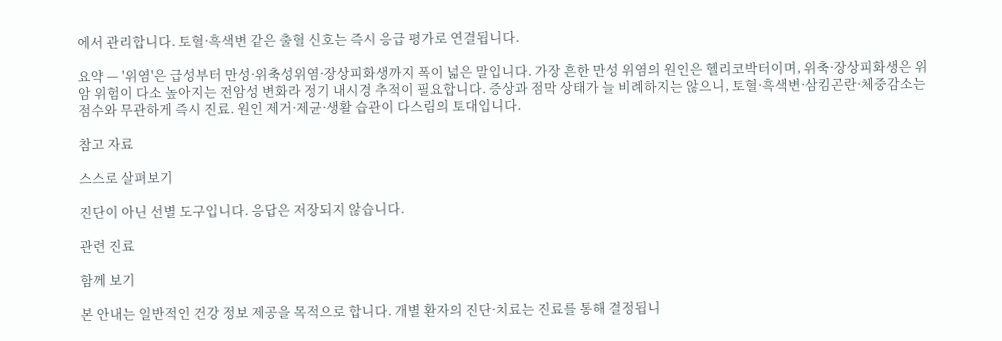에서 관리합니다. 토혈·흑색변 같은 출혈 신호는 즉시 응급 평가로 연결됩니다.

요약 — '위염'은 급성부터 만성·위축성위염·장상피화생까지 폭이 넓은 말입니다. 가장 흔한 만성 위염의 원인은 헬리코박터이며, 위축·장상피화생은 위암 위험이 다소 높아지는 전암성 변화라 정기 내시경 추적이 필요합니다. 증상과 점막 상태가 늘 비례하지는 않으니, 토혈·흑색변·삼킴곤란·체중감소는 점수와 무관하게 즉시 진료. 원인 제거·제균·생활 습관이 다스림의 토대입니다.

참고 자료

스스로 살펴보기

진단이 아닌 선별 도구입니다. 응답은 저장되지 않습니다.

관련 진료

함께 보기

본 안내는 일반적인 건강 정보 제공을 목적으로 합니다. 개별 환자의 진단·치료는 진료를 통해 결정됩니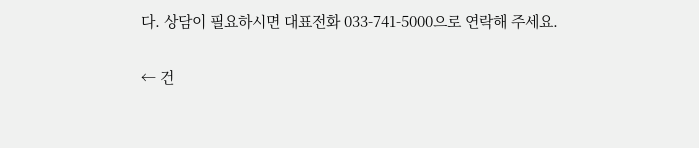다. 상담이 필요하시면 대표전화 033-741-5000으로 연락해 주세요.

← 건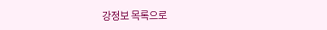강정보 목록으로